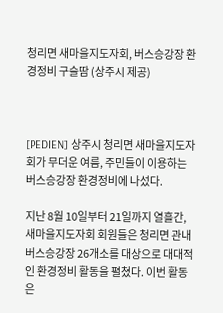청리면 새마을지도자회, 버스승강장 환경정비 구슬땀 (상주시 제공)



[PEDIEN] 상주시 청리면 새마을지도자회가 무더운 여름, 주민들이 이용하는 버스승강장 환경정비에 나섰다.

지난 8월 10일부터 21일까지 열흘간, 새마을지도자회 회원들은 청리면 관내 버스승강장 26개소를 대상으로 대대적인 환경정비 활동을 펼쳤다. 이번 활동은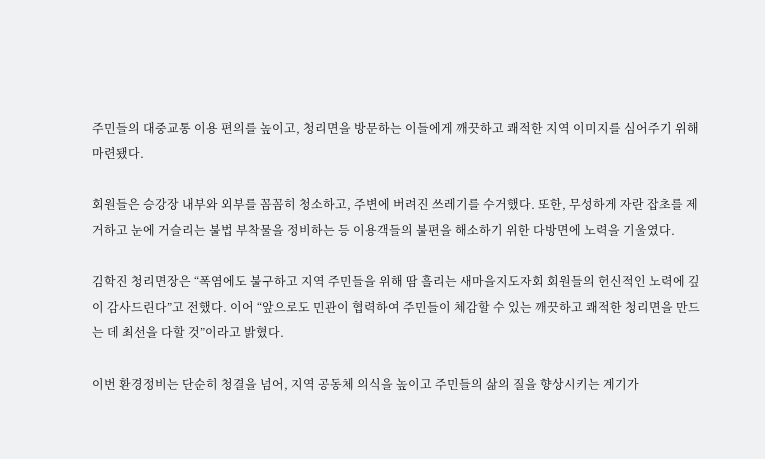주민들의 대중교통 이용 편의를 높이고, 청리면을 방문하는 이들에게 깨끗하고 쾌적한 지역 이미지를 심어주기 위해 마련됐다.

회원들은 승강장 내부와 외부를 꼼꼼히 청소하고, 주변에 버려진 쓰레기를 수거했다. 또한, 무성하게 자란 잡초를 제거하고 눈에 거슬리는 불법 부착물을 정비하는 등 이용객들의 불편을 해소하기 위한 다방면에 노력을 기울였다.

김학진 청리면장은 “폭염에도 불구하고 지역 주민들을 위해 땀 흘리는 새마을지도자회 회원들의 헌신적인 노력에 깊이 감사드린다”고 전했다. 이어 “앞으로도 민관이 협력하여 주민들이 체감할 수 있는 깨끗하고 쾌적한 청리면을 만드는 데 최선을 다할 것”이라고 밝혔다.

이번 환경정비는 단순히 청결을 넘어, 지역 공동체 의식을 높이고 주민들의 삶의 질을 향상시키는 계기가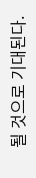될 것으로 기대된다.